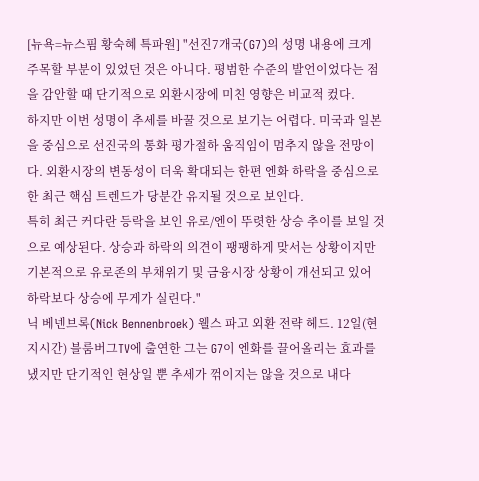[뉴욕=뉴스핌 황숙혜 특파원] "선진7개국(G7)의 성명 내용에 크게 주목할 부분이 있었던 것은 아니다. 평범한 수준의 발언이었다는 점을 감안할 때 단기적으로 외환시장에 미친 영향은 비교적 컸다.
하지만 이번 성명이 추세를 바꿀 것으로 보기는 어렵다. 미국과 일본을 중심으로 선진국의 통화 평가절하 움직임이 멈추지 않을 전망이다. 외환시장의 변동성이 더욱 확대되는 한편 엔화 하락을 중심으로 한 최근 핵심 트렌드가 당분간 유지될 것으로 보인다.
특히 최근 커다란 등락을 보인 유로/엔이 뚜렷한 상승 추이를 보일 것으로 예상된다. 상승과 하락의 의견이 팽팽하게 맞서는 상황이지만 기본적으로 유로존의 부채위기 및 금융시장 상황이 개선되고 있어 하락보다 상승에 무게가 실린다."
닉 베넨브록(Nick Bennenbroek) 웰스 파고 외환 전략 헤드. 12일(현지시간) 블룸버그TV에 출연한 그는 G7이 엔화를 끌어올리는 효과를 냈지만 단기적인 현상일 뿐 추세가 꺾이지는 않을 것으로 내다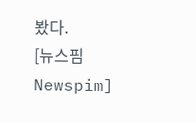봤다.
[뉴스핌 Newspim]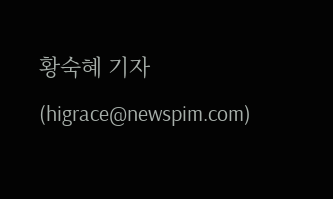황숙혜 기자 (higrace@newspim.com)